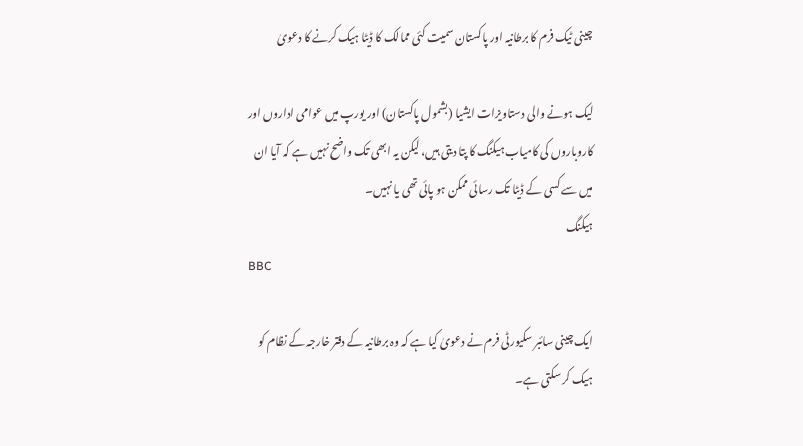چینی ٹیک فرم کا برطانیہ اور پاکستان سمیت کئی ممالک کا ڈیٹا ہیک کرنے کا دعویٰ

لیک ہونے والی دستاویزات ایشیا (بشمول پاکستان) اور یورپ میں عوامی اداروں اور کاروباروں کی کامیاب ہیکنگ کا پتا دیتی ہیں، لیکن یہ ابھی تک واضح نہیں ہے کہ آیا ان میں سے کسی کے ڈیٹا تک رسائی ممکن ہو پائی تھی یا نہیں۔
ہیکنگ
BBC

ایک چینی سائبر سکیورٹی فرم نے دعویٰ کیا ہے کہ وہ برطانیہ کے دفتر خارجہ کے نظام کو ہیک کر سکتی ہے۔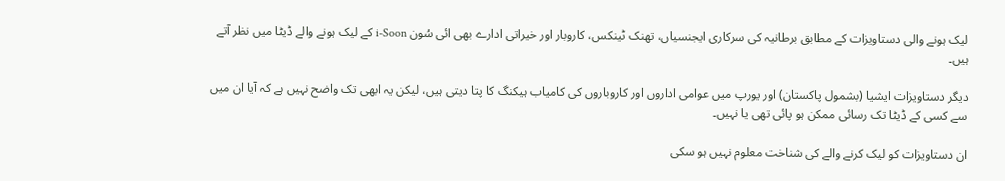لیک ہونے والی دستاویزات کے مطابق برطانیہ کی سرکاری ایجنسیاں، تھنک ٹینکس، کاروبار اور خیراتی ادارے بھی ائی سُون i-Soon کے لیک ہونے والے ڈیٹا میں نظر آتے ہیں۔

دیگر دستاویزات ایشیا (بشمول پاکستان) اور یورپ میں عوامی اداروں اور کاروباروں کی کامیاب ہیکنگ کا پتا دیتی ہیں، لیکن یہ ابھی تک واضح نہیں ہے کہ آیا ان میں سے کسی کے ڈیٹا تک رسائی ممکن ہو پائی تھی یا نہیں۔

ان دستاویزات کو لیک کرنے والے کی شناخت معلوم نہیں ہو سکی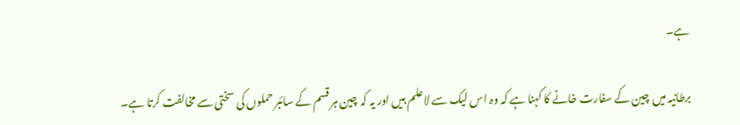ہے۔

برطانیہ میں چین کے سفارت خانے کا کہنا ہے کہ وہ اس لیک سے لاعلم ہیں اور یہ کہ چین ہر قسم کے سائبر حملوں کی سختی سے مخالفت کرتا ہے۔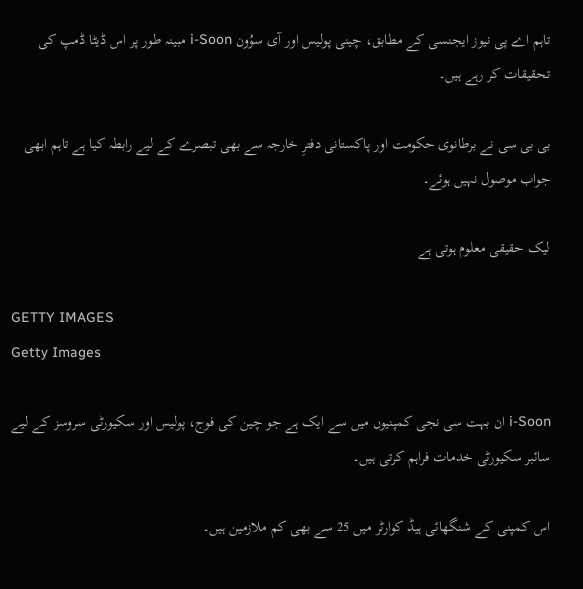تاہم اے پی نیوز ایجنسی کے مطابق، چینی پولیس اور آی سوُون i-Soon مبینہ طور پر اس ڈیٹا ڈمپ کی تحقیقات کر رہے ہیں۔

بی بی سی نے برطانوی حکومت اور پاکستانی دفترِ خارجہ سے بھی تبصرے کے لیے رابطہ کیا ہے تاہم ابھی جواب موصول نہیں ہوئے۔

لیک حقیقی معلوم ہوتی ہے

GETTY IMAGES
Getty Images

i-Soon ان بہت سی نجی کمپنیوں میں سے ایک ہے جو چین کی فوج، پولیس اور سکیورٹی سروسز کے لیے سائبر سکیورٹی خدمات فراہم کرتی ہیں۔

اس کمپنی کے شنگھائی ہیڈ کوارٹر میں 25 سے بھی کم ملازمین ہیں۔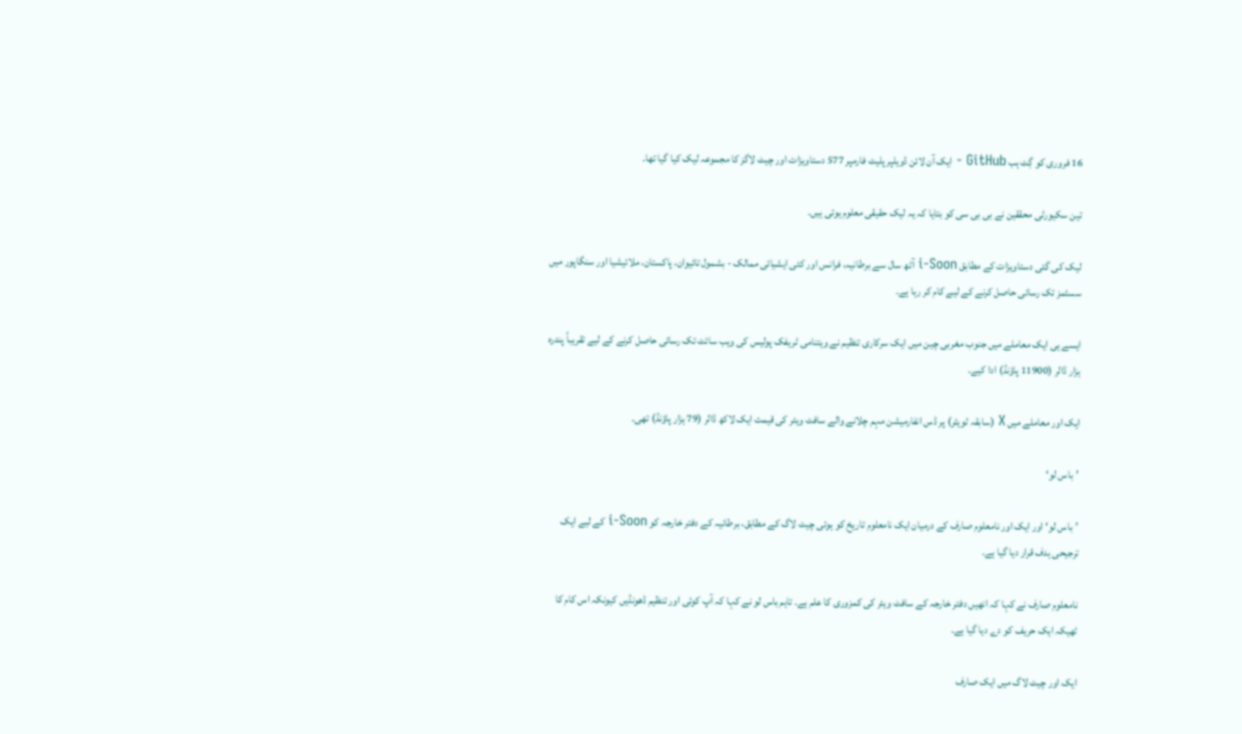16 فروری کو گِٹ ہب GitHub - ایک آن لائن ڈویلپر پلیٹ فارمپر 577 دستاویزات اور چیٹ لاگز کا مجموعہ لیک کیا گیا تھا۔

تین سکیورٹی محققین نے بی بی سی کو بتایا کہ یہ لیک حقیقی معلوم ہوتی ہیں۔

لیک کی گئی دستاویزات کے مطابق i-Soon آٹھ سال سے برطانیہ، فرانس اور کئی ایشیائی ممالک - بشمول تائیوان، پاکستان، ملائیشیا اور سنگاپور میں سسٹمز تک رسائی حاصل کرنے کے لیے کام کر رہا ہے۔

ایسے ہی ایک معاملے میں جنوب مغربی چین میں ایک سرکاری تنظیم نے ویتنامی ٹریفک پولیس کی ویب سائٹ تک رسائی حاصل کرنے کے لیے تقریباً پندرہ ہزار ڈالر (11900 پاؤنڈ) ادا کیے۔

ایک اور معاملے میں X (سابقہ ٹویٹر) پر ڈس انفارمیشن مہم چلانے والے سافٹ ویئر کی قیمت ایک لاکھ ڈالر (79 ہزار پاؤنڈ) تھی۔

’باس لو‘

’باس لو‘ اور ایک اور نامعلوم صارف کے درمیان ایک نامعلوم تاریخ کو ہوئی چیٹ لاگ کے مطابق، برطانیہ کے دفتر خارجہ کو i-Soon کے لیے ایک ترجیحی ہدف قرار دیا گیا ہے۔

نامعلوم صارف نے کہا کہ انھیں دفتر خارجہ کے سافٹ ویئر کی کمزوری کا علم ہے۔ تاہم باس لو نے کہا کہ آپ کوئی اور تنظیم ڈھونڈیں کیونکہ اس کام کا ٹھیکہ ایک حریف کو دے دیا گیا ہے۔

ایک اور چیٹ لاگ میں ایک صارف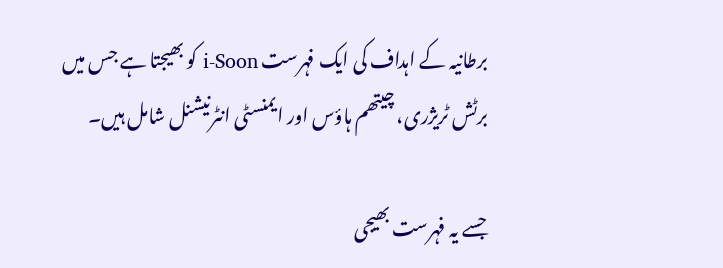برطانیہ کے اہداف کی ایک فہرست i-Soon کو بھیجتا ہے جس میں برٹش ٹریژری، چیتھم ہاؤس اور ایمنسٹی انٹرنیشنل شامل ہیں۔

جسے یہ فہرست بھیجی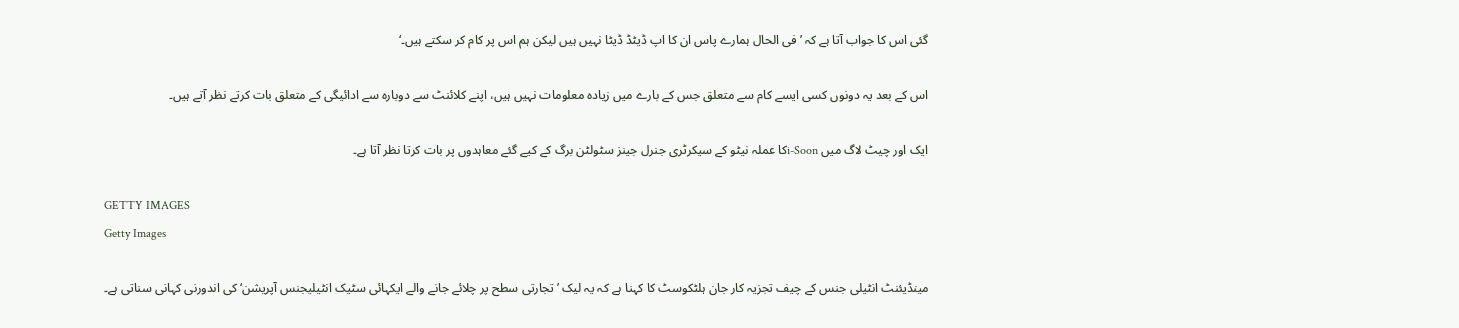گئی اس کا جواب آتا ہے کہ ’فی الحال ہمارے پاس ان کا اپ ڈیٹڈ ڈیٹا نہیں ہیں لیکن ہم اس پر کام کر سکتے ہیں۔‘

اس کے بعد یہ دونوں کسی ایسے کام سے متعلق جس کے بارے میں زیادہ معلومات نہیں ہیں، اپنے کلائنٹ سے دوبارہ سے ادائیگی کے متعلق بات کرتے نظر آتے ہیں۔

ایک اور چیٹ لاگ میں i-Soonکا عملہ نیٹو کے سیکرٹری جنرل جینز سٹولٹن برگ کے کیے گئے معاہدوں پر بات کرتا نظر آتا ہے۔

GETTY IMAGES
Getty Images

مینڈیئنٹ انٹیلی جنس کے چیف تجزیہ کار جان ہلٹکوسٹ کا کہنا ہے کہ یہ لیک ’تجارتی سطح پر چلائے جانے والے ایکہائی سٹیک انٹیلیجنس آپریشن‘ کی اندورنی کہانی سناتی ہے۔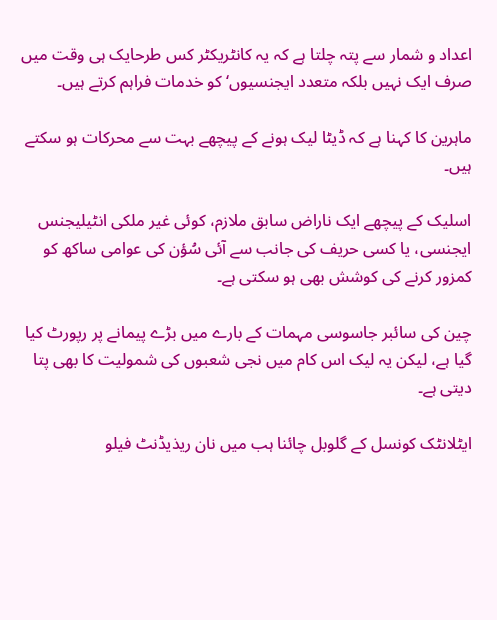اعداد و شمار سے پتہ چلتا ہے کہ یہ کانٹریکٹر کس طرحایک ہی وقت میں صرف ایک نہیں بلکہ متعدد ایجنسیوں‘ کو خدمات فراہم کرتے ہیں۔

ماہرین کا کہنا ہے کہ ڈیٹا لیک ہونے کے پیچھے بہت سے محرکات ہو سکتے ہیں۔

اسلیک کے پیچھے ایک ناراض سابق ملازم، کوئی غیر ملکی انٹیلیجنس ایجنسی، یا کسی حریف کی جانب سے آئی سُؤن کی عوامی ساکھ کو کمزور کرنے کی کوشش بھی ہو سکتی ہے۔

چین کی سائبر جاسوسی مہمات کے بارے میں بڑے پیمانے پر رپورٹ کیا گیا ہے، لیکن یہ لیک اس کام میں نجی شعبوں کی شمولیت کا بھی پتا دیتی ہے۔

ایٹلانٹک کونسل کے گلوبل چائنا ہب میں نان ریذیڈنٹ فیلو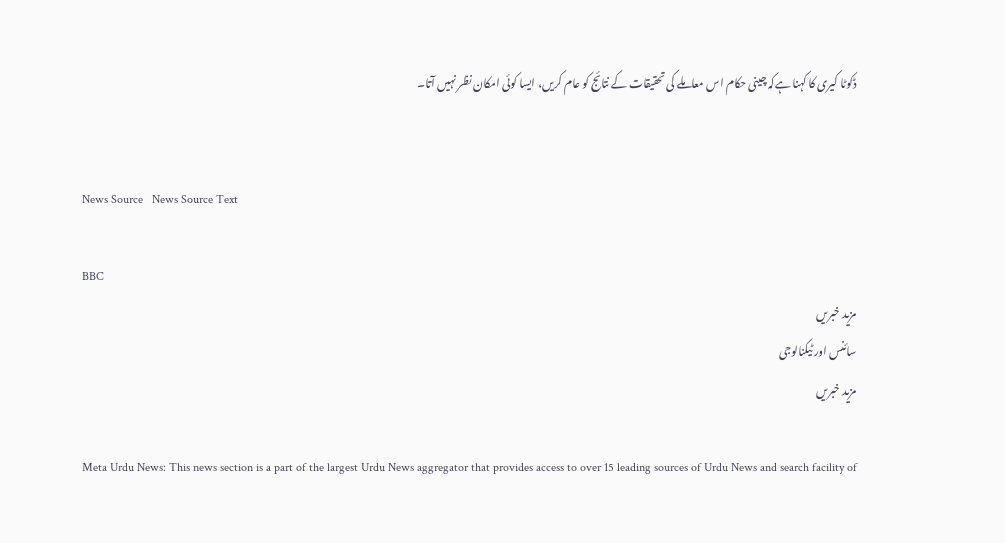ڈکوٹا کیری کا کہنا ہےکہ چینی حکام اس معاملے کی تحقیقات کے نتائج کو عام کریں، ایسا کوئی امکان نظر نہیں آتا۔


News Source   News Source Text

BBC
مزید خبریں
سائنس اور ٹیکنالوجی
مزید خبریں

Meta Urdu News: This news section is a part of the largest Urdu News aggregator that provides access to over 15 leading sources of Urdu News and search facility of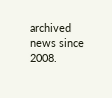archived news since 2008.